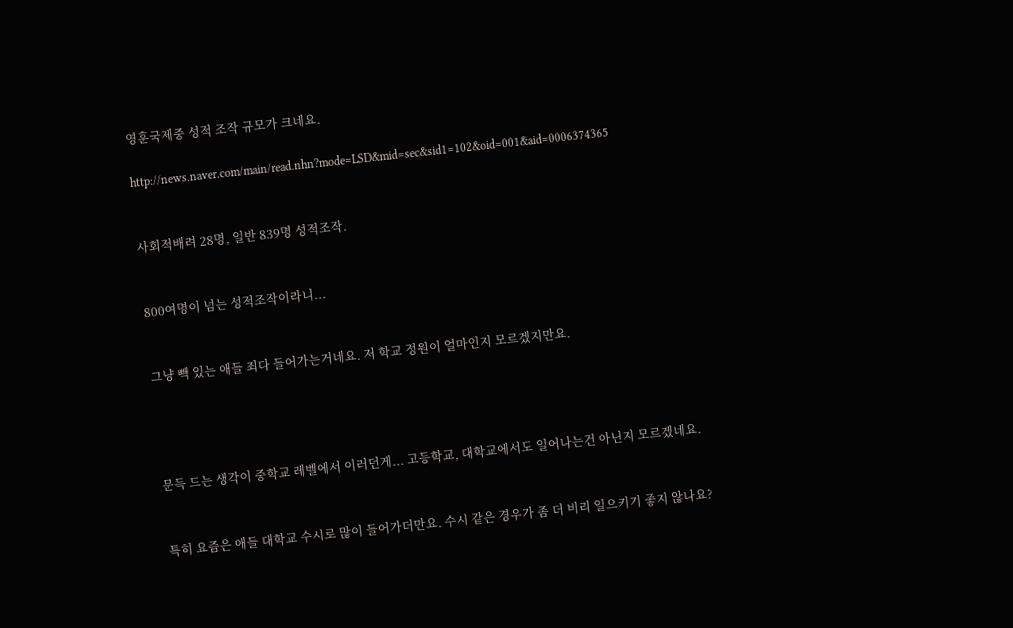영훈국제중 성적 조작 규모가 크네요.

http://news.naver.com/main/read.nhn?mode=LSD&mid=sec&sid1=102&oid=001&aid=0006374365


사회적배려 28명, 일반 839명 성적조작.


800여명이 넘는 성적조작이라니...


그냥 빽 있는 애들 죄다 들어가는거네요. 저 학교 정원이 얼마인지 모르겠지만요.




문득 드는 생각이 중학교 레벨에서 이러던게... 고등학교, 대학교에서도 일어나는건 아닌지 모르겠네요.


특히 요즘은 애들 대학교 수시로 많이 들어가더만요. 수시 같은 경우가 좀 더 비리 일으키기 좋지 않나요?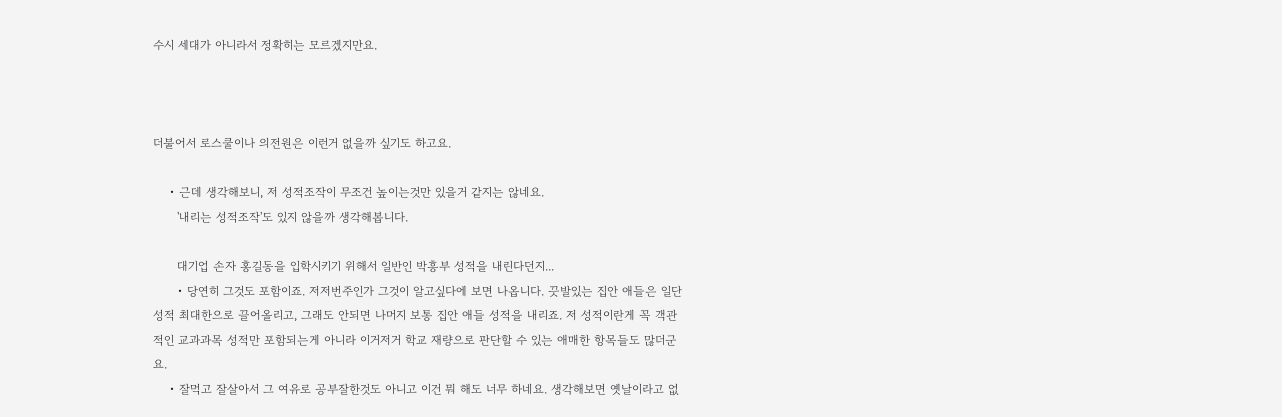수시 세대가 아니라서 정확히는 모르겠지만요.



더불어서 로스쿨이나 의전원은 이런거 없을까 싶기도 하고요.

    • 근데 생각해보니, 저 성적조작이 무조건 높이는것만 있을거 같지는 않네요.
      '내리는 성적조작'도 있지 않을까 생각해봅니다.

      대기업 손자 홍길동을 입학시키기 위해서 일반인 박흥부 성적을 내린다던지...
      • 당연히 그것도 포함이죠. 저저번주인가 그것이 알고싶다에 보면 나옵니다. 끗발있는 집안 애들은 일단 성적 최대한으로 끌어올리고, 그래도 안되면 나머지 보통 집안 애들 성적을 내리죠. 저 성적이란게 꼭 객관적인 교과과목 성적만 포함되는게 아니라 이거저거 학교 재량으로 판단할 수 있는 애매한 항목들도 많더군요.
    • 잘먹고 잘살아서 그 여유로 공부잘한것도 아니고 이건 뭐 해도 너무 하네요. 생각해보면 옛날이라고 없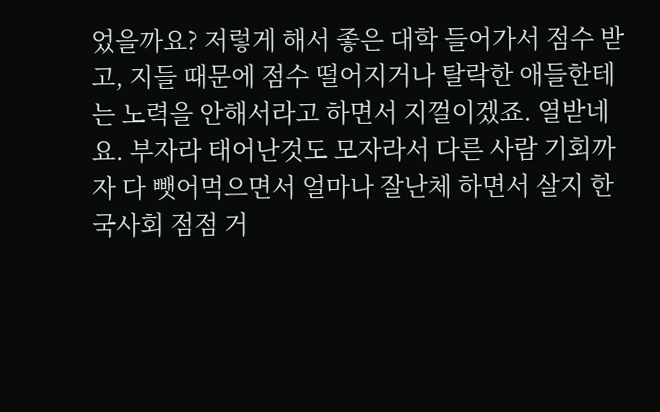었을까요? 저렇게 해서 좋은 대학 들어가서 점수 받고, 지들 때문에 점수 떨어지거나 탈락한 애들한테는 노력을 안해서라고 하면서 지껄이겠죠. 열받네요. 부자라 태어난것도 모자라서 다른 사람 기회까자 다 뺏어먹으면서 얼마나 잘난체 하면서 살지 한국사회 점점 거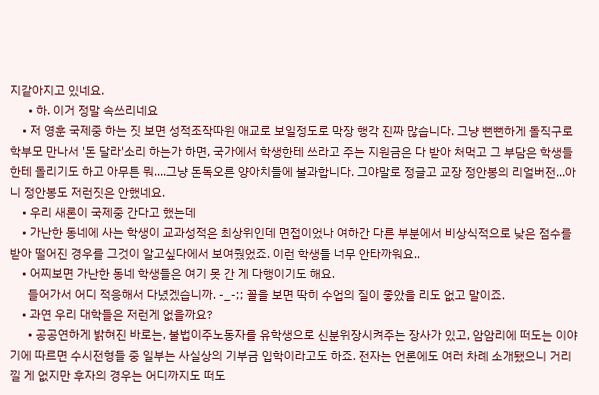지같아지고 있네요.
      • 하. 이거 정말 속쓰리네요
    • 저 영훈 국제중 하는 짓 보면 성적조작따윈 애교로 보일정도로 막장 행각 진짜 많습니다. 그냥 뻔뻔하게 돌직구로 학부모 만나서 '돈 달라'소리 하는가 하면, 국가에서 학생한테 쓰라고 주는 지원금은 다 받아 처먹고 그 부담은 학생들 한테 돌리기도 하고 아무튼 뭐....그냥 돈독오른 양아치들에 불과합니다. 그야말로 정글고 교장 정안봉의 리얼버전...아니 정안봉도 저런짓은 안했네요.
    • 우리 새론이 국제중 간다고 했는데
    • 가난한 동네에 사는 학생이 교과성적은 최상위인데 면접이었나 여하간 다른 부분에서 비상식적으로 낮은 점수를 받아 떨어진 경우를 그것이 알고싶다에서 보여줬었죠. 이런 학생들 너무 안타까워요..
    • 어찌보면 가난한 동네 학생들은 여기 못 간 게 다행이기도 해요.
      들어가서 어디 적응해서 다녔겠습니까. -_-;; 꼴을 보면 딱히 수업의 질이 좋았을 리도 없고 말이죠.
    • 과연 우리 대학들은 저런게 없을까요?
      • 공공연하게 밝혀진 바로는, 불법이주노동자를 유학생으로 신분위장시켜주는 장사가 있고, 암암리에 떠도는 이야기에 따르면 수시전형들 중 일부는 사실상의 기부금 입학이라고도 하죠. 전자는 언론에도 여러 차례 소개됐으니 거리낄 게 없지만 후자의 경우는 어디까지도 떠도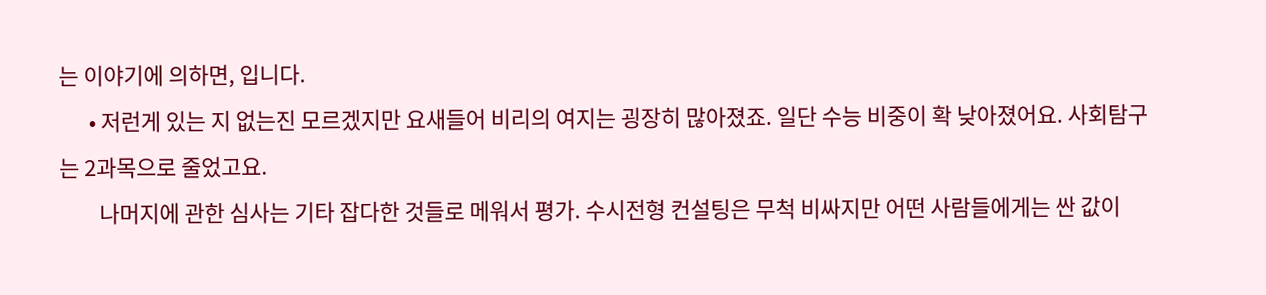는 이야기에 의하면, 입니다.
      • 저런게 있는 지 없는진 모르겠지만 요새들어 비리의 여지는 굉장히 많아졌죠. 일단 수능 비중이 확 낮아졌어요. 사회탐구는 2과목으로 줄었고요.
        나머지에 관한 심사는 기타 잡다한 것들로 메워서 평가. 수시전형 컨설팅은 무척 비싸지만 어떤 사람들에게는 싼 값이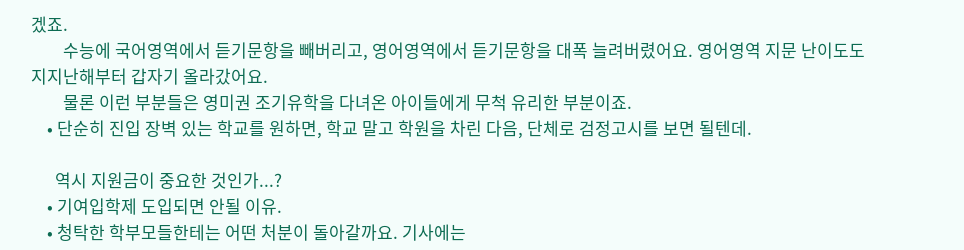겠죠.
        수능에 국어영역에서 듣기문항을 빼버리고, 영어영역에서 듣기문항을 대폭 늘려버렸어요. 영어영역 지문 난이도도 지지난해부터 갑자기 올라갔어요.
        물론 이런 부분들은 영미권 조기유학을 다녀온 아이들에게 무척 유리한 부분이죠.
    • 단순히 진입 장벽 있는 학교를 원하면, 학교 말고 학원을 차린 다음, 단체로 검정고시를 보면 될텐데.

      역시 지원금이 중요한 것인가...?
    • 기여입학제 도입되면 안될 이유.
    • 청탁한 학부모들한테는 어떤 처분이 돌아갈까요. 기사에는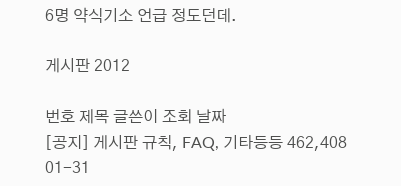6명 약식기소 언급 정도던데.

게시판 2012

번호 제목 글쓴이 조회 날짜
[공지] 게시판 규칙, FAQ, 기타등등 462,408 01-31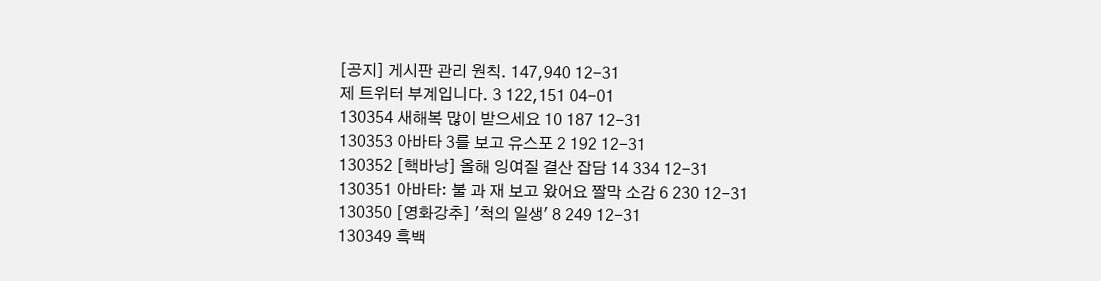[공지] 게시판 관리 원칙. 147,940 12-31
제 트위터 부계입니다. 3 122,151 04-01
130354 새해복 많이 받으세요 10 187 12-31
130353 아바타 3를 보고 유스포 2 192 12-31
130352 [핵바낭] 올해 잉여질 결산 잡담 14 334 12-31
130351 아바타: 불 과 재 보고 왔어요 짤막 소감 6 230 12-31
130350 [영화강추] '척의 일생' 8 249 12-31
130349 흑백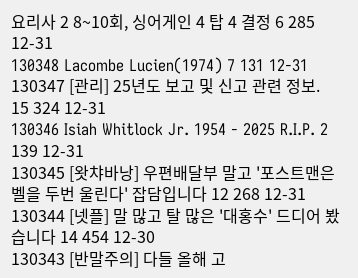요리사 2 8~10회, 싱어게인 4 탑 4 결정 6 285 12-31
130348 Lacombe Lucien(1974) 7 131 12-31
130347 [관리] 25년도 보고 및 신고 관련 정보. 15 324 12-31
130346 Isiah Whitlock Jr. 1954 - 2025 R.I.P. 2 139 12-31
130345 [왓챠바낭] 우편배달부 말고 '포스트맨은 벨을 두번 울린다' 잡담입니다 12 268 12-31
130344 [넷플] 말 많고 탈 많은 '대홍수' 드디어 봤습니다 14 454 12-30
130343 [반말주의] 다들 올해 고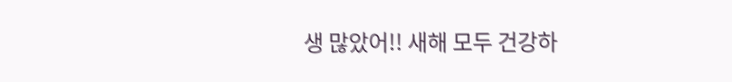생 많았어!! 새해 모두 건강하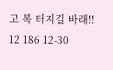고 복 터지길 바래!! 12 186 12-30